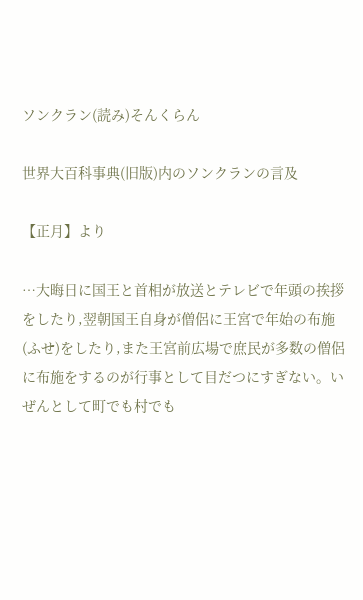ソンクラン(読み)そんくらん

世界大百科事典(旧版)内のソンクランの言及

【正月】より

…大晦日に国王と首相が放送とテレビで年頭の挨拶をしたり,翌朝国王自身が僧侶に王宮で年始の布施(ふせ)をしたり,また王宮前広場で庶民が多数の僧侶に布施をするのが行事として目だつにすぎない。いぜんとして町でも村でも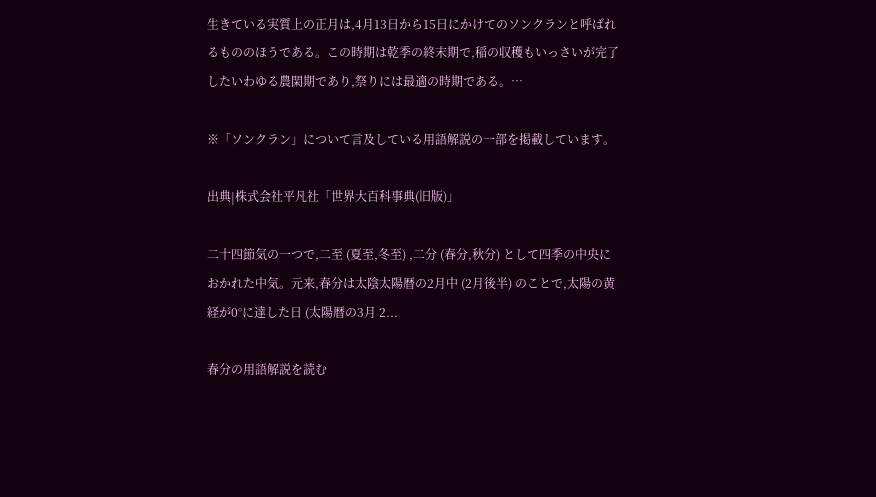生きている実質上の正月は,4月13日から15日にかけてのソンクランと呼ばれるもののほうである。この時期は乾季の終末期で,稲の収穫もいっさいが完了したいわゆる農閑期であり,祭りには最適の時期である。…

※「ソンクラン」について言及している用語解説の一部を掲載しています。

出典|株式会社平凡社「世界大百科事典(旧版)」

二十四節気の一つで,二至 (夏至,冬至) ,二分 (春分,秋分) として四季の中央におかれた中気。元来,春分は太陰太陽暦の2月中 (2月後半) のことで,太陽の黄経が0°に達した日 (太陽暦の3月 2...

春分の用語解説を読む